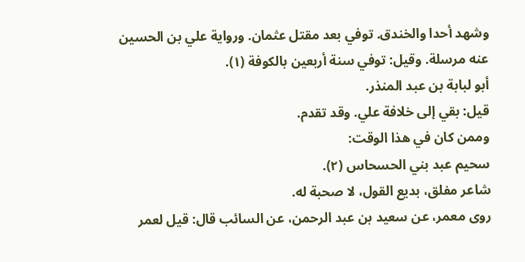وشهد أحدا والخندق. توفي بعد مقتل عثمان. ورواية علي بن الحسين عنه مرسلة. وقيل: توفي سنة أربعين بالكوفة (١).
أبو لبابة بن عبد المنذر.
قيل: بقي إلى خلافة علي. وقد تقدم.
وممن كان في هذا الوقت:
سحيم عبد بني الحسحاس (٢).
شاعر مفلق، بديع القول، لا صحبة له.
روى معمر، عن سعيد بن عبد الرحمن، عن السائب قال: قيل لعمر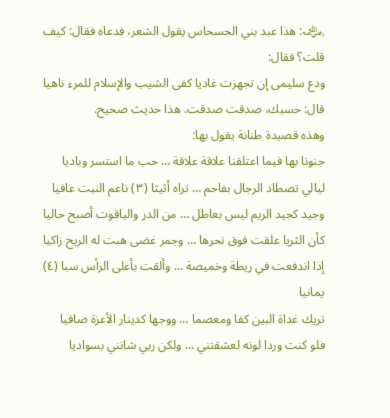﵁: هذا عبد بني الحسحاس يقول الشعر، فدعاه فقال: كيف قلت؟ فقال:
ودع سليمى إن تجهزت غاديا كفى الشيب والإسلام للمرء ناهيا قال: حسبك، صدقت صدقت. هذا حديث صحيح.
وهذه قصيدة طنانة يقول بها:
جنونا بها فيما اعتلقنا علاقة علاقة … حب ما استسر وباديا
ليالي تصطاد الرجال بفاحم … تراه أثيثا (٣) ناعم النبت عافيا
وجيد كجيد الريم ليس بعاطل … من الدر والياقوت أصبح حاليا
كأن الثريا علقت فوق نحرها … وجمر غضى هبت له الريح زاكيا
إذا اندفعت في ريطة وخميصة … وألقت بأعلى الرأس سبا (٤) يمانيا
تريك غداة البين كفا ومعصما … ووجها كدينار الأعزة صافيا
فلو كنت وردا لونه لعشقتني … ولكن ربي شانني بسواديا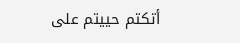أتكتم حييتم على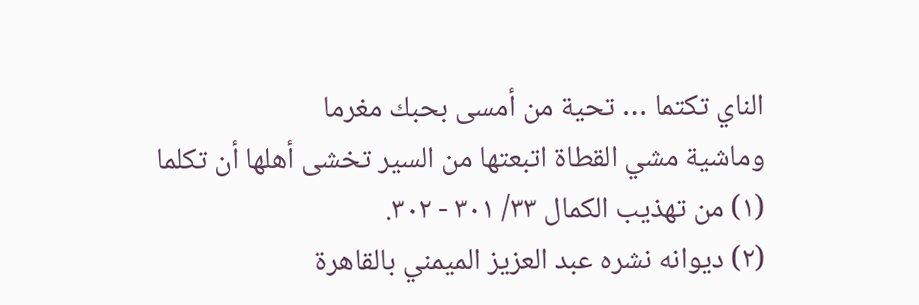الناي تكتما … تحية من أمسى بحبك مغرما
وماشية مشي القطاة اتبعتها من السير تخشى أهلها أن تكلما
(١) من تهذيب الكمال ٣٣/ ٣٠١ - ٣٠٢.
(٢) ديوانه نشره عبد العزيز الميمني بالقاهرة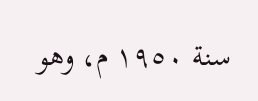سنة ١٩٥٠ م، وهو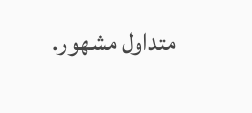متداول مشهور.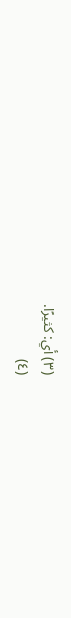(٣) أي: كثيرًا.
(٤)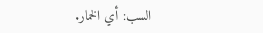السب: أي الخمار.